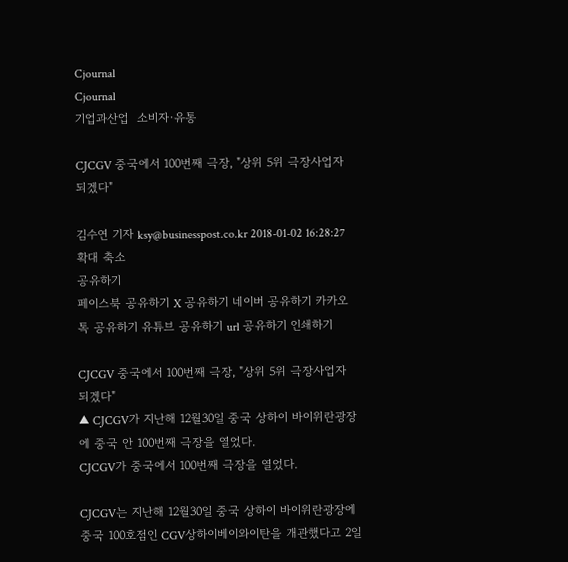Cjournal
Cjournal
기업과산업  소비자·유통

CJCGV 중국에서 100번째 극장, "상위 5위 극장사업자 되겠다"

김수연 기자 ksy@businesspost.co.kr 2018-01-02 16:28:27
확대 축소
공유하기
페이스북 공유하기 X 공유하기 네이버 공유하기 카카오톡 공유하기 유튜브 공유하기 url 공유하기 인쇄하기

CJCGV 중국에서 100번째 극장, "상위 5위 극장사업자 되겠다"
▲ CJCGV가 지난해 12월30일 중국 상하이 바이위란광장에 중국 안 100번째 극장을 열었다.
CJCGV가 중국에서 100번째 극장을 열었다.

CJCGV는 지난해 12월30일 중국 상하이 바이위란광장에 중국 100호점인 CGV상하이베이와이탄을 개관했다고 2일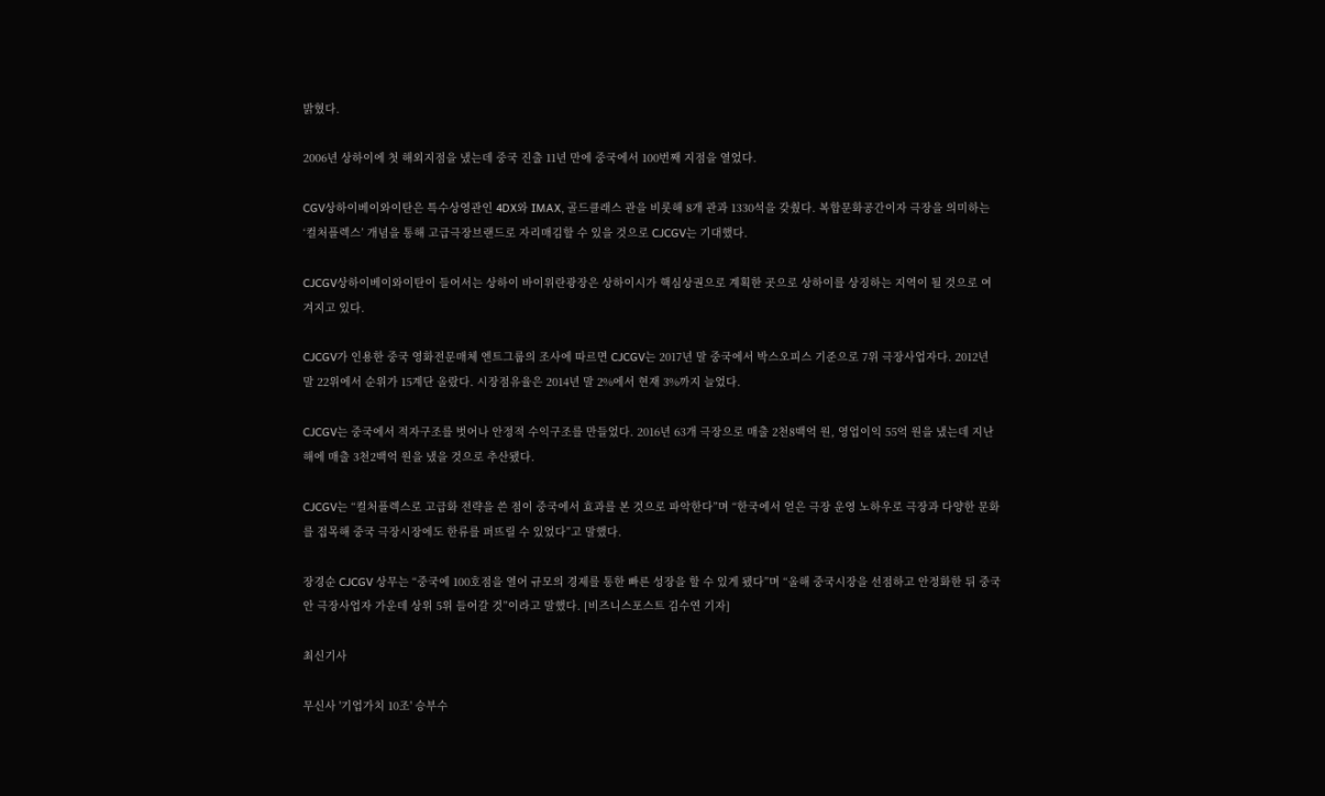밝혔다.

2006년 상하이에 첫 해외지점을 냈는데 중국 진출 11년 만에 중국에서 100번째 지점을 열었다.

CGV상하이베이와이탄은 특수상영관인 4DX와 IMAX, 골드클래스 관을 비롯해 8개 관과 1330석을 갖췄다. 복합문화공간이자 극장을 의미하는 ‘컬처플렉스’ 개념을 통해 고급극장브랜드로 자리매김할 수 있을 것으로 CJCGV는 기대했다.

CJCGV상하이베이와이탄이 들어서는 상하이 바이위란광장은 상하이시가 핵심상권으로 계획한 곳으로 상하이를 상징하는 지역이 될 것으로 여겨지고 있다.

CJCGV가 인용한 중국 영화전문매체 엔트그룹의 조사에 따르면 CJCGV는 2017년 말 중국에서 박스오피스 기준으로 7위 극장사업자다. 2012년 말 22위에서 순위가 15계단 올랐다. 시장점유율은 2014년 말 2%에서 현재 3%까지 늘었다.

CJCGV는 중국에서 적자구조를 벗어나 안정적 수익구조를 만들었다. 2016년 63개 극장으로 매출 2천8백억 원, 영업이익 55억 원을 냈는데 지난해에 매출 3천2백억 원을 냈을 것으로 추산됐다.

CJCGV는 “컬처플렉스로 고급화 전략을 쓴 점이 중국에서 효과를 본 것으로 파악한다”며 “한국에서 얻은 극장 운영 노하우로 극장과 다양한 문화를 접목해 중국 극장시장에도 한류를 퍼뜨릴 수 있었다”고 말했다.

장경순 CJCGV 상무는 “중국에 100호점을 열어 규모의 경제를 통한 빠른 성장을 할 수 있게 됐다”며 “올해 중국시장을 선점하고 안정화한 뒤 중국 안 극장사업자 가운데 상위 5위 들어갈 것”이라고 말했다. [비즈니스포스트 김수연 기자]

최신기사

무신사 '기업가치 10조' 승부수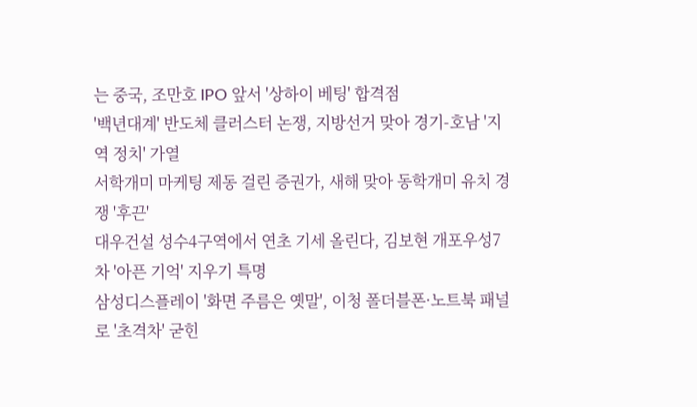는 중국, 조만호 IPO 앞서 '상하이 베팅' 합격점
'백년대계' 반도체 클러스터 논쟁, 지방선거 맞아 경기-호남 '지역 정치' 가열
서학개미 마케팅 제동 걸린 증권가, 새해 맞아 동학개미 유치 경쟁 '후끈'
대우건설 성수4구역에서 연초 기세 올린다, 김보현 개포우성7차 '아픈 기억' 지우기 특명
삼성디스플레이 '화면 주름은 옛말', 이청 폴더블폰·노트북 패널로 '초격차' 굳힌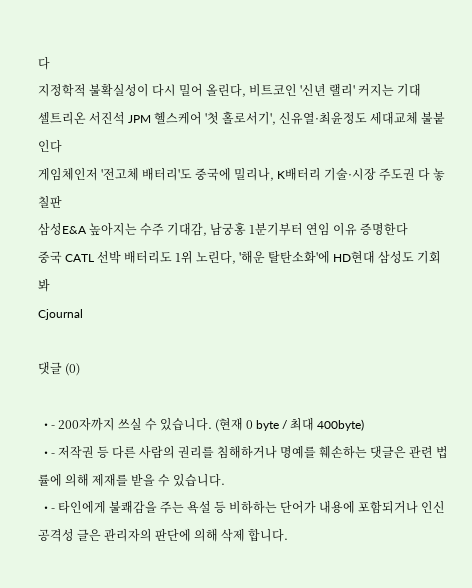다
지정학적 불확실성이 다시 밀어 올린다, 비트코인 '신년 랠리' 커지는 기대
셀트리온 서진석 JPM 헬스케어 '첫 홀로서기', 신유열·최윤정도 세대교체 불붙인다
게임체인저 '전고체 배터리'도 중국에 밀리나, K배터리 기술·시장 주도권 다 놓칠판
삼성E&A 높아지는 수주 기대감, 남궁홍 1분기부터 연임 이유 증명한다
중국 CATL 선박 배터리도 1위 노린다, '해운 탈탄소화'에 HD현대 삼성도 기회 봐
Cjournal

댓글 (0)

  • - 200자까지 쓰실 수 있습니다. (현재 0 byte / 최대 400byte)
  • - 저작권 등 다른 사람의 권리를 침해하거나 명예를 훼손하는 댓글은 관련 법률에 의해 제재를 받을 수 있습니다.
  • - 타인에게 불쾌감을 주는 욕설 등 비하하는 단어가 내용에 포함되거나 인신공격성 글은 관리자의 판단에 의해 삭제 합니다.